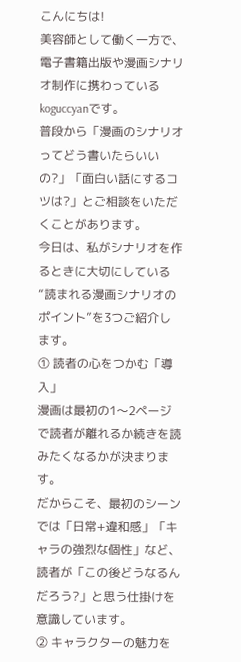こんにちは!
美容師として働く一方で、電子書籍出版や漫画シナリオ制作に携わっているkoguccyanです。
普段から「漫画のシナリオってどう書いたらいいの?」「面白い話にするコツは?」とご相談をいただくことがあります。
今日は、私がシナリオを作るときに大切にしている“読まれる漫画シナリオのポイント”を3つご紹介します。
① 読者の心をつかむ「導入」
漫画は最初の1〜2ページで読者が離れるか続きを読みたくなるかが決まります。
だからこそ、最初のシーンでは「日常+違和感」「キャラの強烈な個性」など、読者が「この後どうなるんだろう?」と思う仕掛けを意識しています。
② キャラクターの魅力を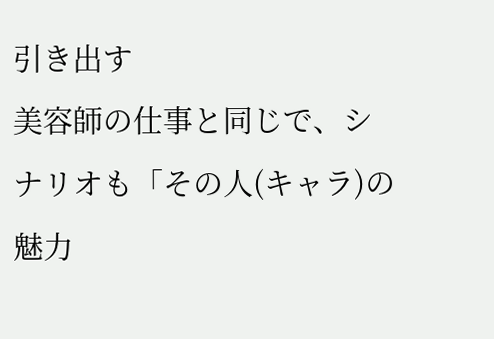引き出す
美容師の仕事と同じで、シナリオも「その人(キャラ)の魅力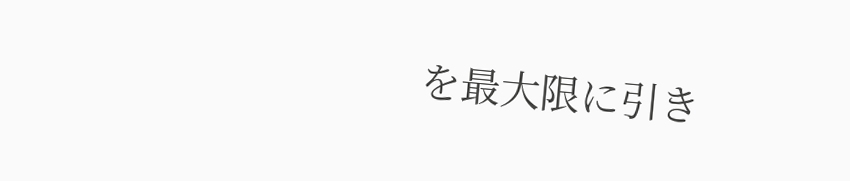を最大限に引き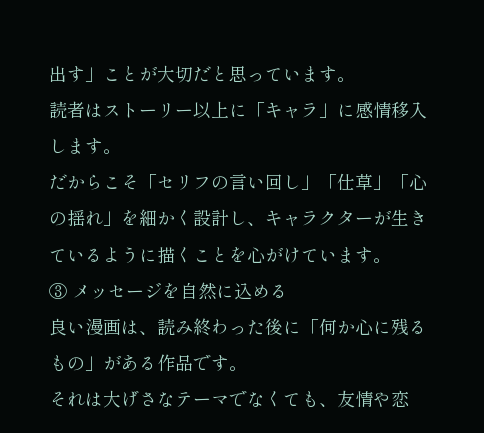出す」ことが大切だと思っています。
読者はストーリー以上に「キャラ」に感情移入します。
だからこそ「セリフの言い回し」「仕草」「心の揺れ」を細かく設計し、キャラクターが生きているように描くことを心がけています。
③ メッセージを自然に込める
良い漫画は、読み終わった後に「何か心に残るもの」がある作品です。
それは大げさなテーマでなくても、友情や恋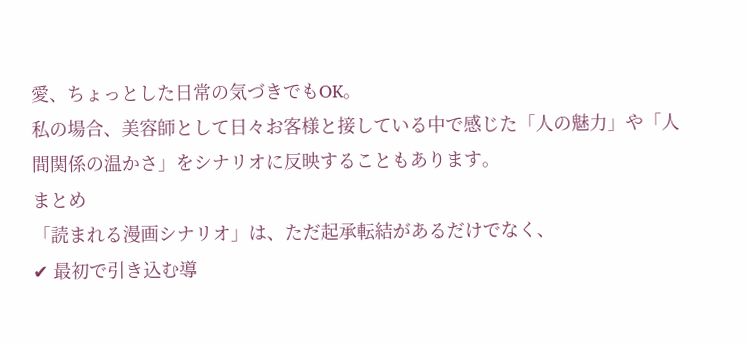愛、ちょっとした日常の気づきでもOK。
私の場合、美容師として日々お客様と接している中で感じた「人の魅力」や「人間関係の温かさ」をシナリオに反映することもあります。
まとめ
「読まれる漫画シナリオ」は、ただ起承転結があるだけでなく、
✔ 最初で引き込む導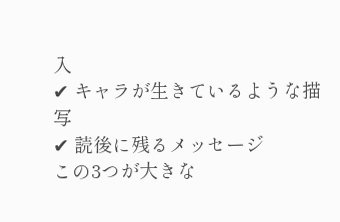入
✔ キャラが生きているような描写
✔ 読後に残るメッセージ
この3つが大きな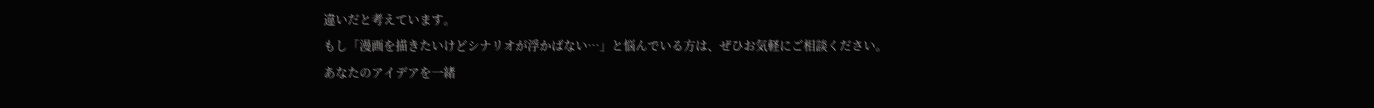違いだと考えています。
もし「漫画を描きたいけどシナリオが浮かばない…」と悩んでいる方は、ぜひお気軽にご相談ください。
あなたのアイデアを一緒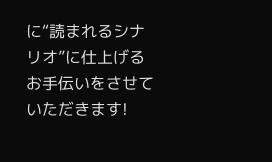に“読まれるシナリオ”に仕上げるお手伝いをさせていただきます!